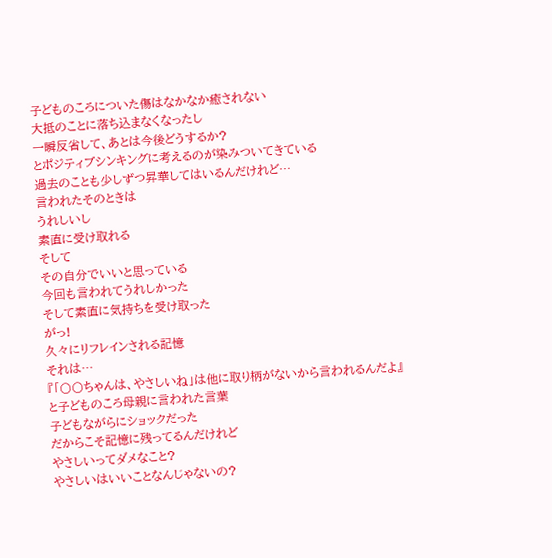子どものころについた傷はなかなか癒されない
大抵のことに落ち込まなくなったし
一瞬反省して、あとは今後どうするか?
とポジティブシンキングに考えるのが染みついてきている
過去のことも少しずつ昇華してはいるんだけれど…
言われたそのときは
うれしいし
素直に受け取れる
そして
その自分でいいと思っている
今回も言われてうれしかった
そして素直に気持ちを受け取った
がっ!
久々にリフレインされる記憶
それは…
『「〇〇ちゃんは、やさしいね」は他に取り柄がないから言われるんだよ』
と子どものころ母親に言われた言葉
子どもながらにショックだった
だからこそ記憶に残ってるんだけれど
やさしいってダメなこと?
やさしいはいいことなんじゃないの?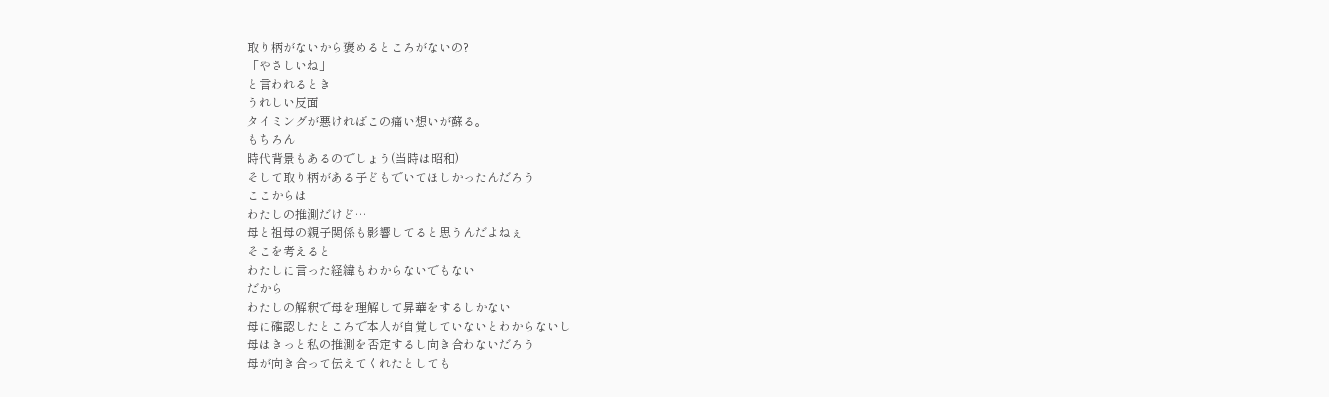取り柄がないから褒めるところがないの?
「やさしいね」
と言われるとき
うれしい反面
タイミングが悪ければこの痛い想いが蘇る。
もちろん
時代背景もあるのでしょう(当時は昭和)
そして取り柄がある子どもでいてほしかったんだろう
ここからは
わたしの推測だけど…
母と祖母の親子関係も影響してると思うんだよねぇ
そこを考えると
わたしに言った経緯もわからないでもない
だから
わたしの解釈で母を理解して昇華をするしかない
母に確認したところで本人が自覚していないとわからないし
母はきっと私の推測を否定するし向き合わないだろう
母が向き合って伝えてくれたとしても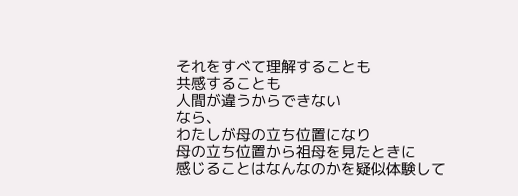それをすべて理解することも
共感することも
人間が違うからできない
なら、
わたしが母の立ち位置になり
母の立ち位置から祖母を見たときに
感じることはなんなのかを疑似体験して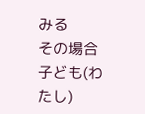みる
その場合
子ども(わたし)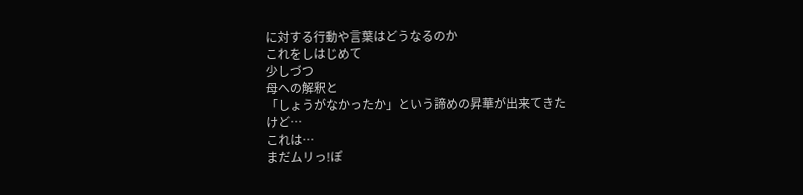に対する行動や言葉はどうなるのか
これをしはじめて
少しづつ
母への解釈と
「しょうがなかったか」という諦めの昇華が出来てきた
けど…
これは…
まだムリっ!ぽ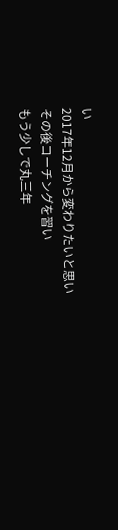い
2017年12月から変わりたいと思い
その後コーチングを習い
もう少しで丸三年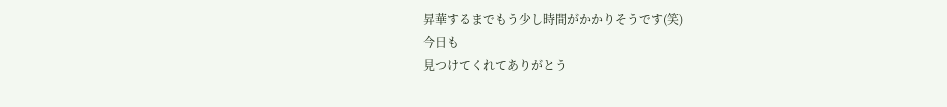昇華するまでもう少し時間がかかりそうです(笑)
今日も
見つけてくれてありがとう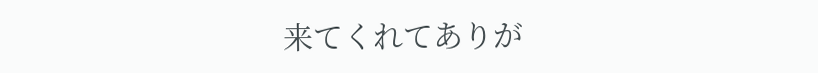来てくれてありが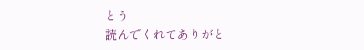とう
読んでくれてありがと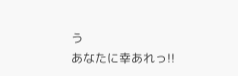う
あなたに幸あれっ!!